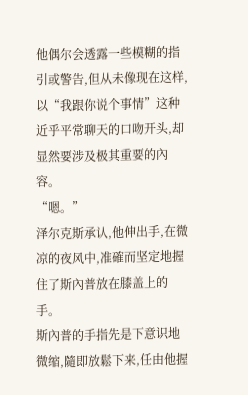他偶尔会透露一些模糊的指引或警告,但从未像现在这样,以“我跟你说个事情”这种近乎平常聊天的口吻开头,却显然要涉及极其重要的內容。
“嗯。”
泽尔克斯承认,他伸出手,在微凉的夜风中,准確而坚定地握住了斯內普放在膝盖上的手。
斯內普的手指先是下意识地微缩,隨即放鬆下来,任由他握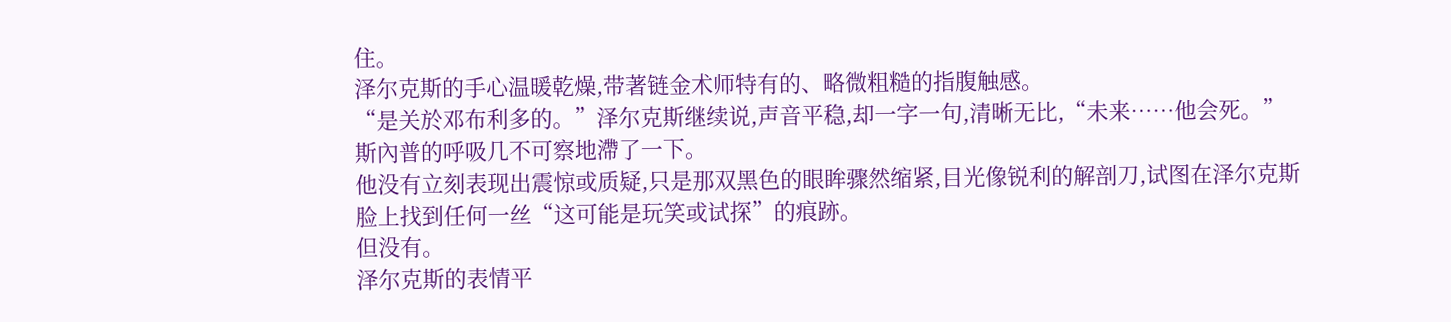住。
泽尔克斯的手心温暖乾燥,带著链金术师特有的、略微粗糙的指腹触感。
“是关於邓布利多的。”泽尔克斯继续说,声音平稳,却一字一句,清晰无比,“未来……他会死。”
斯內普的呼吸几不可察地滯了一下。
他没有立刻表现出震惊或质疑,只是那双黑色的眼眸骤然缩紧,目光像锐利的解剖刀,试图在泽尔克斯脸上找到任何一丝“这可能是玩笑或试探”的痕跡。
但没有。
泽尔克斯的表情平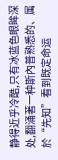静得近乎冷酷,只有冰蓝色眼眸深处,翻涌著一种斯內普熟悉的、属於“先知”看到既定命运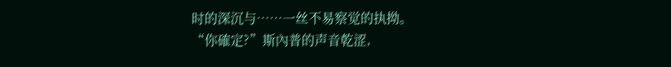时的深沉与……一丝不易察觉的执拗。
“你確定?”斯內普的声音乾涩,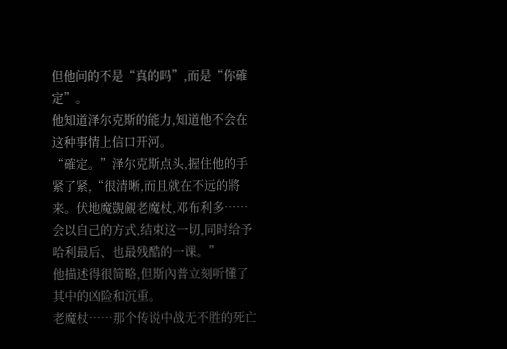但他问的不是“真的吗”,而是“你確定”。
他知道泽尔克斯的能力,知道他不会在这种事情上信口开河。
“確定。”泽尔克斯点头,握住他的手紧了紧,“很清晰,而且就在不远的將来。伏地魔覬覦老魔杖,邓布利多……会以自己的方式,结束这一切,同时给予哈利最后、也最残酷的一课。”
他描述得很简略,但斯內普立刻听懂了其中的凶险和沉重。
老魔杖……那个传说中战无不胜的死亡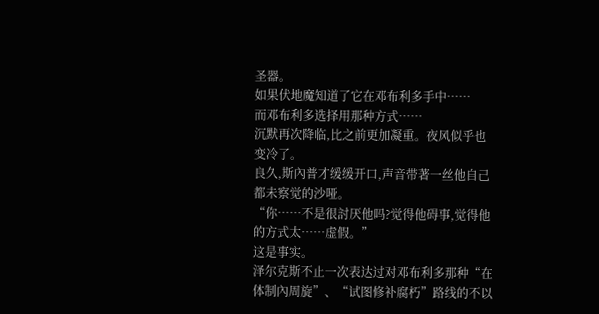圣器。
如果伏地魔知道了它在邓布利多手中……
而邓布利多选择用那种方式……
沉默再次降临,比之前更加凝重。夜风似乎也变冷了。
良久,斯內普才缓缓开口,声音带著一丝他自己都未察觉的沙哑。
“你……不是很討厌他吗?觉得他碍事,觉得他的方式太……虚假。”
这是事实。
泽尔克斯不止一次表达过对邓布利多那种“在体制內周旋”、“试图修补腐朽”路线的不以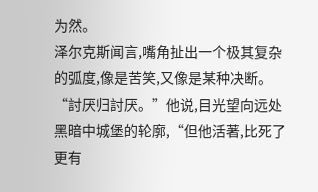为然。
泽尔克斯闻言,嘴角扯出一个极其复杂的弧度,像是苦笑,又像是某种决断。
“討厌归討厌。”他说,目光望向远处黑暗中城堡的轮廓,“但他活著,比死了更有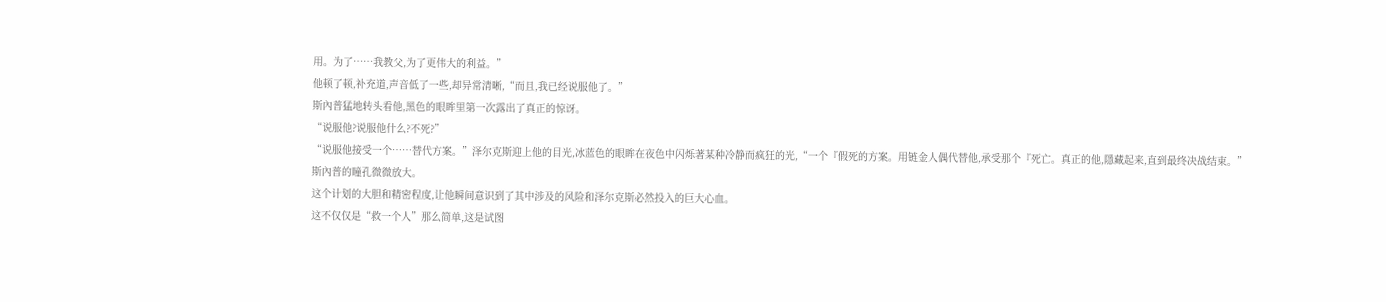用。为了……我教父,为了更伟大的利益。”
他顿了顿,补充道,声音低了一些,却异常清晰,“而且,我已经说服他了。”
斯內普猛地转头看他,黑色的眼眸里第一次露出了真正的惊讶。
“说服他?说服他什么?不死?”
“说服他接受一个……替代方案。”泽尔克斯迎上他的目光,冰蓝色的眼眸在夜色中闪烁著某种冷静而疯狂的光,“一个『假死的方案。用链金人偶代替他,承受那个『死亡。真正的他,隱藏起来,直到最终决战结束。”
斯內普的瞳孔微微放大。
这个计划的大胆和精密程度,让他瞬间意识到了其中涉及的风险和泽尔克斯必然投入的巨大心血。
这不仅仅是“救一个人”那么简单,这是试图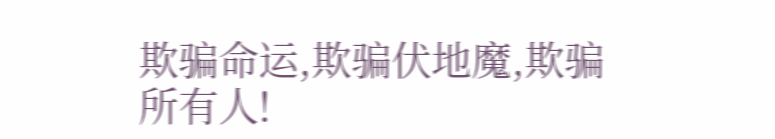欺骗命运,欺骗伏地魔,欺骗所有人!